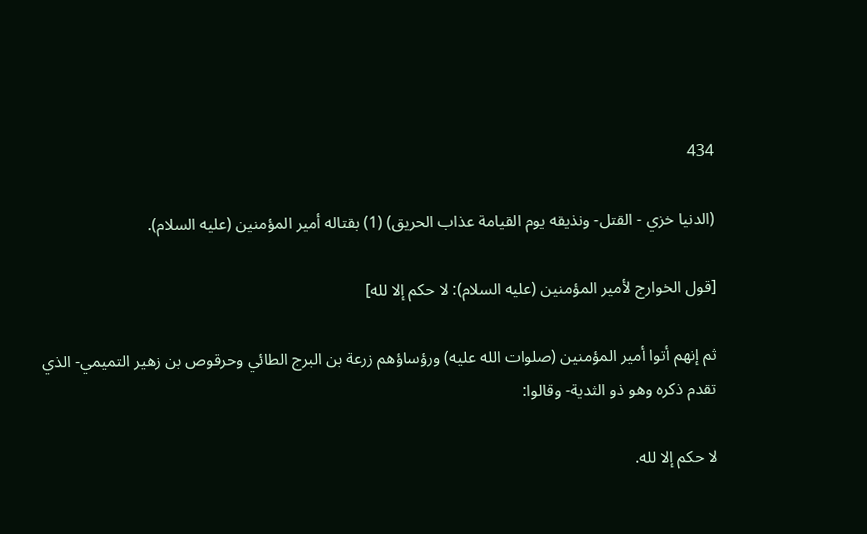434

(الدنيا خزي - القتل- ونذيقه يوم القيامة عذاب الحريق) (1) بقتاله أمير المؤمنين (عليه السلام).

[قول الخوارج لأمير المؤمنين (عليه السلام): لا حكم إلا لله]

ثم إنهم أتوا أمير المؤمنين (صلوات الله عليه) ورؤساؤهم زرعة بن البرج الطائي وحرقوص بن زهير التميمي- الذي تقدم ذكره وهو ذو الثدية- وقالوا:

لا حكم إلا لله.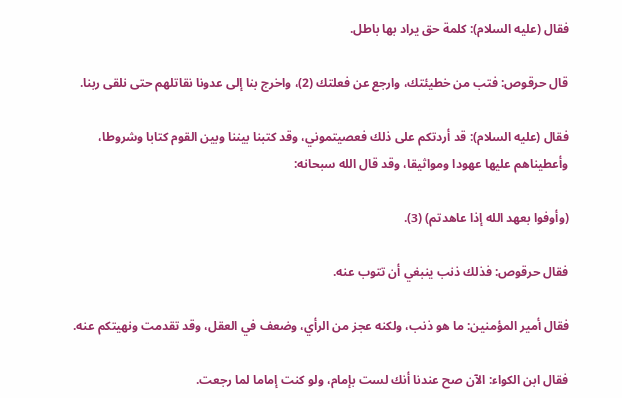فقال (عليه السلام): كلمة حق يراد بها باطل.

قال حرقوص: فتب من خطيئتك، وارجع عن فعلتك (2)، واخرج بنا إلى عدونا نقاتلهم حتى نلقى ربنا.

فقال (عليه السلام): قد أردتكم على ذلك فعصيتموني، وقد كتبنا بيننا وبين القوم كتابا وشروطا، وأعطيناهم عليها عهودا ومواثيقا، وقد قال الله سبحانه:

(وأوفوا بعهد الله إذا عاهدتم) (3).

فقال حرقوص: فذلك ذنب ينبغي أن تتوب عنه.

فقال أمير المؤمنين: ما هو ذنب، ولكنه عجز من الرأي، وضعف في العقل، وقد تقدمت ونهيتكم عنه.

فقال ابن الكواء: الآن صح عندنا أنك لست بإمام، ولو كنت إماما لما رجعت.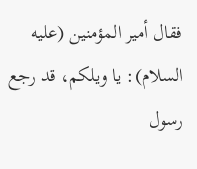فقال أمير المؤمنين (عليه السلام): يا ويلكم، قد رجع رسول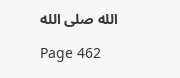الله صلى الله

Page 462